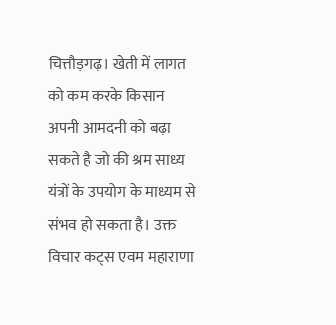चित्तौड़गढ़। खेती में लागत को कम करके किसान अपनी आमदनी को बढ़ा सकते है जो की श्रम साध्य यंत्रों के उपयोग के माध्यम से संभव हो सकता है। उक्त विचार कट्स एवम महाराणा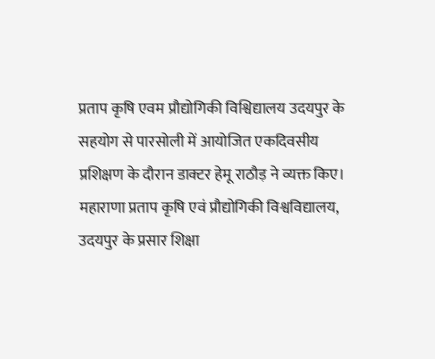प्रताप कृषि एवम प्रौद्योगिकी विश्विद्यालय उदयपुर के सहयोग से पारसोली में आयोजित एकदिवसीय प्रशिक्षण के दौरान डाक्टर हेमू राठौड़ ने व्यक्त किए।
महाराणा प्रताप कृषि एवं प्रौद्योगिकी विश्वविद्यालय, उदयपुर के प्रसार शिक्षा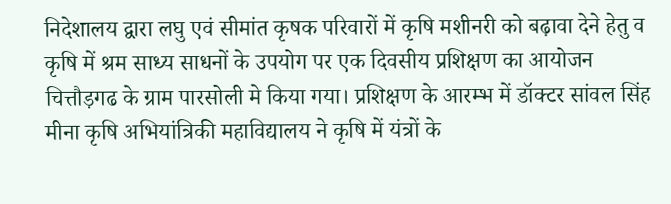निदेशालय द्वारा लघु एवं सीमांत कृषक परिवारों में कृषि मशीनरी को बढ़ावा देने हेतु व कृषि में श्रम साध्य साधनों के उपयोग पर एक दिवसीय प्रशिक्षण का आयोजन चित्तौड़गढ के ग्राम पारसोली मे किया गया। प्रशिक्षण के आरम्भ में डॉक्टर सांवल सिंह मीना कृषि अभियांत्रिकी महाविद्यालय ने कृषि में यंत्रों के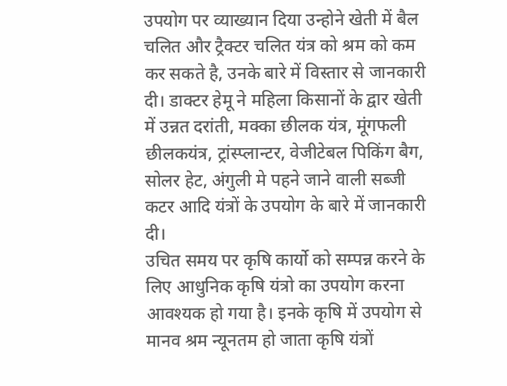उपयोग पर व्याख्यान दिया उन्होने खेती में बैल चलित और ट्रैक्टर चलित यंत्र को श्रम को कम कर सकते है, उनके बारे में विस्तार से जानकारी दी। डाक्टर हेमू ने महिला किसानों के द्वार खेती में उन्नत दरांती, मक्का छीलक यंत्र, मूंगफली छीलकयंत्र, ट्रांस्प्लान्टर, वेजीटेबल पिकिंग बैग, सोलर हेट, अंगुली मे पहने जाने वाली सब्जी कटर आदि यंत्रों के उपयोग के बारे में जानकारी दी।
उचित समय पर कृषि कार्यो को सम्पन्न करने के लिए आधुनिक कृषि यंत्रो का उपयोग करना आवश्यक हो गया है। इनके कृषि में उपयोग से मानव श्रम न्यूनतम हो जाता कृषि यंत्रों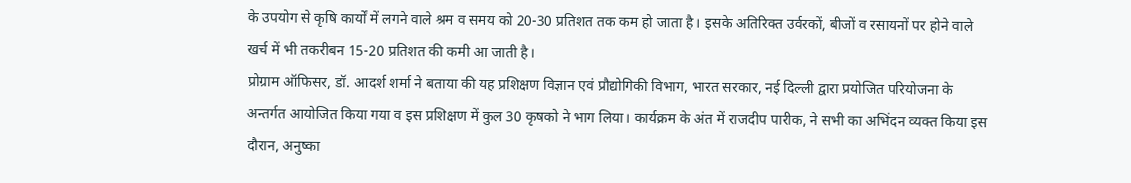के उपयोग से कृषि कार्यों में लगने वाले श्रम व समय को 20-30 प्रतिशत तक कम हो जाता है। इसके अतिरिक्त उर्वरकों, बीजों व रसायनों पर होने वाले खर्च में भी तकरीबन 15-20 प्रतिशत की कमी आ जाती है।
प्रोग्राम ऑफिसर, डॉ. आदर्श शर्मा ने बताया की यह प्रशिक्षण विज्ञान एवं प्रौद्योगिकी विभाग, भारत सरकार, नई दिल्ली द्वारा प्रयोजित परियोजना के अन्तर्गत आयोजित किया गया व इस प्रशिक्षण में कुल 30 कृषको ने भाग लिया। कार्यक्रम के अंत में राजदीप पारीक, ने सभी का अभिंदन व्यक्त किया इस दौरान, अनुष्का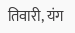तिवारी, यंग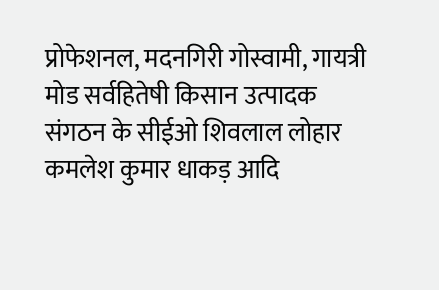प्रोफेशनल, मदनगिरी गोस्वामी, गायत्री मोड सर्वहितेषी किसान उत्पादक संगठन के सीईओ शिवलाल लोहार कमलेश कुमार धाकड़ आदि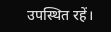उपस्थित रहें।